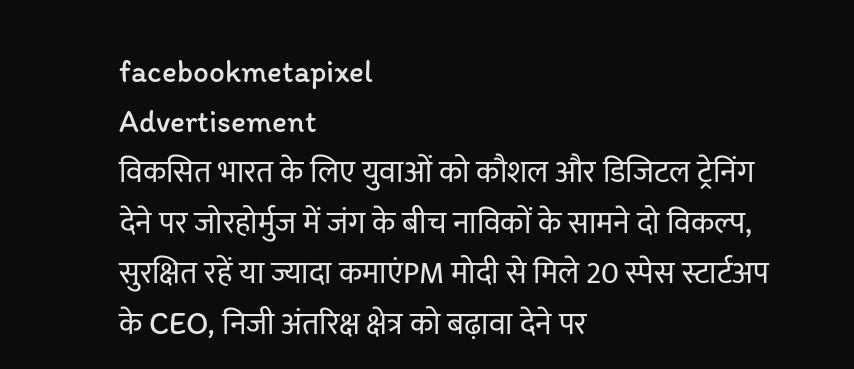facebookmetapixel
Advertisement
विकसित भारत के लिए युवाओं को कौशल और डिजिटल ट्रेनिंग देने पर जोरहोर्मुज में जंग के बीच नाविकों के सामने दो विकल्प, सुरक्षित रहें या ज्यादा कमाएंPM मोदी से मिले 20 स्पेस स्टार्टअप के CEO, निजी अंतरिक्ष क्षेत्र को बढ़ावा देने पर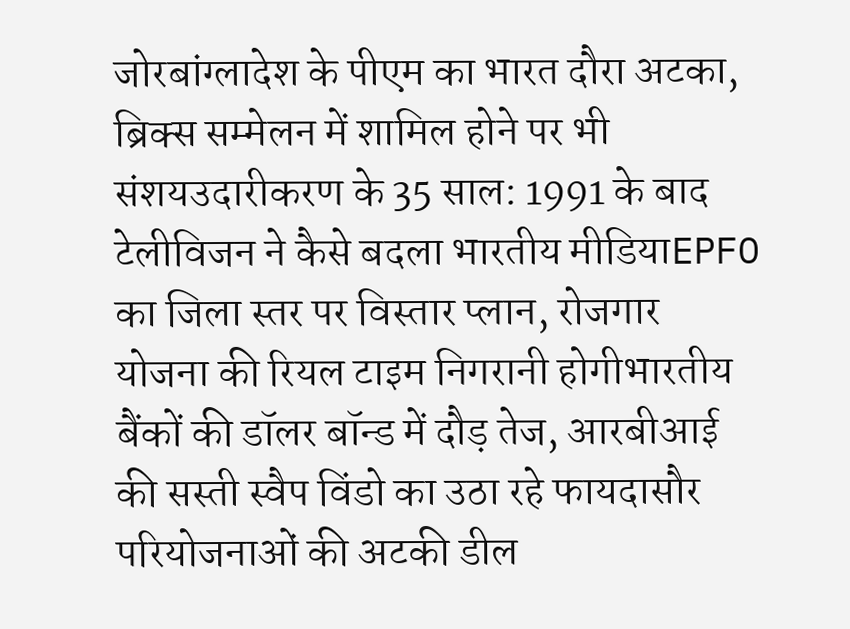जोरबांग्लादेश के पीएम का भारत दौरा अटका, ब्रिक्स सम्मेलन में शामिल होने पर भी संशयउदारीकरण के 35 साल: 1991 के बाद टेलीविजन ने कैसे बदला भारतीय मीडियाEPFO का जिला स्तर पर विस्तार प्लान, रोजगार योजना की रियल टाइम निगरानी होगीभारतीय बैंकों की डॉलर बॉन्ड में दौड़ तेज, आरबीआई की सस्ती स्वैप विंडो का उठा रहे फायदासौर परियोजनाओं की अटकी डील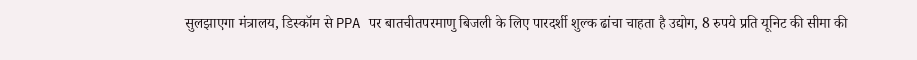सुलझाएगा मंत्रालय, डिस्कॉम से PPA पर बातचीतपरमाणु बिजली के लिए पारदर्शी शुल्क ढांचा चाहता है उद्योग, 8 रुपये प्रति यूनिट की सीमा की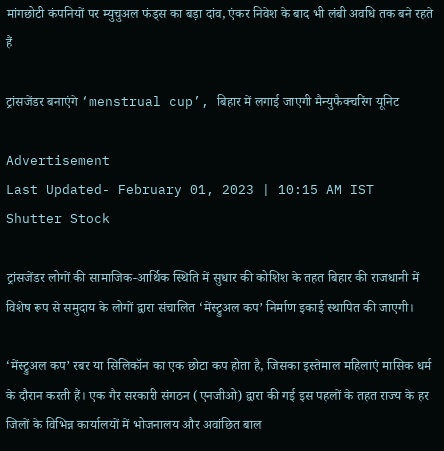मांगछोटी कंपनियों पर म्युचुअल फंड्स का बड़ा दांव, एंकर निवेश के बाद भी लंबी अवधि तक बने रहते हैं

ट्रांसजेंडर बनाएंगे ‘menstrual cup’, बिहार में लगाई जाएगी मैन्युफैक्चरिंग यूनिट

Advertisement
Last Updated- February 01, 2023 | 10:15 AM IST
Shutter Stock

ट्रांसजेंडर लोगों की सामाजिक-आर्थिक स्थिति में सुधार की कोशिश के तहत बिहार की राजधानी में विशेष रूप से समुदाय के लोगों द्वारा संचालित ‘मेंस्ट्रुअल कप’ निर्माण इकाई स्थापित की जाएगी।

‘मेंस्ट्रुअल कप’ रबर या सिलिकॉन का एक छोटा कप होता है, जिसका इस्तेमाल महिलाएं मासिक धर्म के दौरान करती हैं। एक गैर सरकारी संगठन (एनजीओ) द्वारा की गई इस पहलों के तहत राज्य के हर जिलों के विभिन्न कार्यालयों में भोजनालय और अवांछित बाल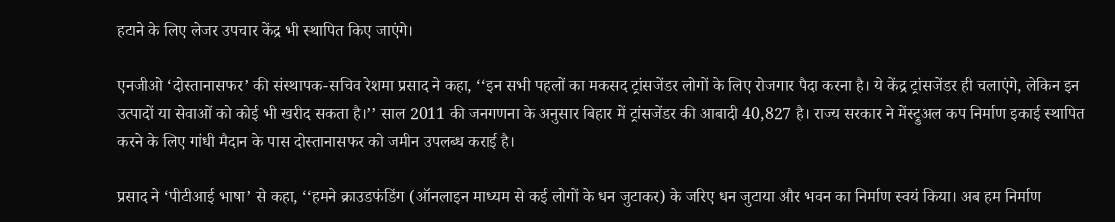हटाने के लिए लेजर उपचार केंद्र भी स्थापित किए जाएंगे।

एनजीओ ‘दोस्तानासफर’ की संस्थापक-सचिव रेशमा प्रसाद ने कहा, ‘‘इन सभी पहलों का मकसद ट्रांसजेंडर लोगों के लिए रोजगार पैदा करना है। ये केंद्र ट्रांसजेंडर ही चलाएंगे, लेकिन इन उत्पादों या सेवाओं को कोई भी खरीद सकता है।’’ साल 2011 की जनगणना के अनुसार बिहार में ट्रांसजेंडर की आबादी 40,827 है। राज्य सरकार ने मेंस्ट्रुअल कप निर्माण इकाई स्थापित करने के लिए गांधी मैदान के पास दोस्तानासफर को जमीन उपलब्ध कराई है।

प्रसाद ने ‘पीटीआई भाषा’ से कहा, ‘‘हमने क्राउडफंडिंग (ऑनलाइन माध्यम से कई लोगों के धन जुटाकर) के जरिए धन जुटाया और भवन का निर्माण स्वयं किया। अब हम निर्माण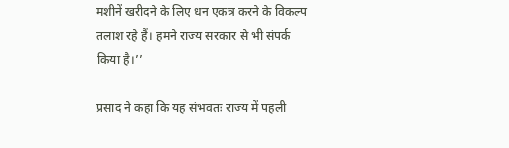मशीनें खरीदने के लिए धन एकत्र करने के विकल्प तलाश रहे हैं। हमने राज्य सरकार से भी संपर्क किया है।’’

प्रसाद ने कहा कि यह संभवतः राज्य में पहली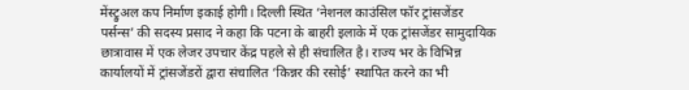मेंस्ट्रुअल कप निर्माण इकाई होगी। दिल्ली स्थित ‘नेशनल काउंसिल फॉर ट्रांसजेंडर पर्सन्स’ की सदस्य प्रसाद ने कहा कि पटना के बाहरी इलाके में एक ट्रांसजेंडर सामुदायिक छात्रावास में एक लेजर उपचार केंद्र पहले से ही संचालित है। राज्य भर के विभिन्न कार्यालयों में ट्रांसजेंडरों द्वारा संचालित ‘किन्नर की रसोई’ स्थापित करने का भी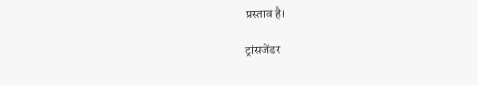प्रस्ताव है।

ट्रांसजेंडर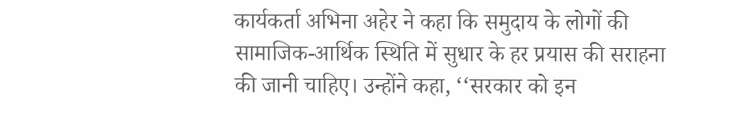कार्यकर्ता अभिना अहेर ने कहा कि समुदाय के लोगों की सामाजिक-आर्थिक स्थिति में सुधार के हर प्रयास की सराहना की जानी चाहिए। उन्होंने कहा, ‘‘सरकार को इन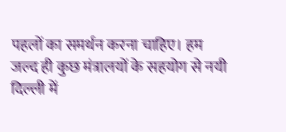पहलों का समर्थन करना चाहिए। हम जल्द ही कुछ मंत्रालयों के सहयोग से नयी दिल्ली में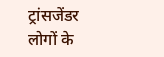ट्रांसजेंडर लोगों के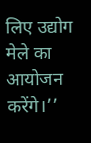लिए उद्योग मेले का आयोजन करेंगे।’’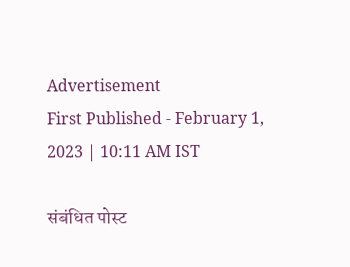Advertisement
First Published - February 1, 2023 | 10:11 AM IST

संबंधित पोस्ट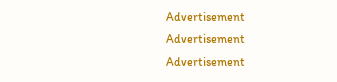Advertisement
Advertisement
Advertisement